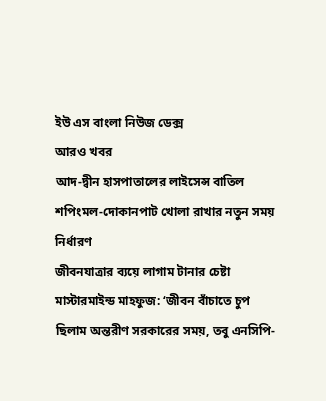ইউ এস বাংলা নিউজ ডেক্স
আরও খবর
আদ-দ্বীন হাসপাতালের লাইসেন্স বাতিল
শপিংমল-দোকানপাট খোলা রাখার নতুন সময় নির্ধারণ
জীবনযাত্রার ব্যয়ে লাগাম টানার চেষ্টা
মাস্টারমাইন্ড মাহফুজ: ‘জীবন বাঁচাতে চুপ ছিলাম অন্তরীণ সরকারের সময়, তবু এনসিপি-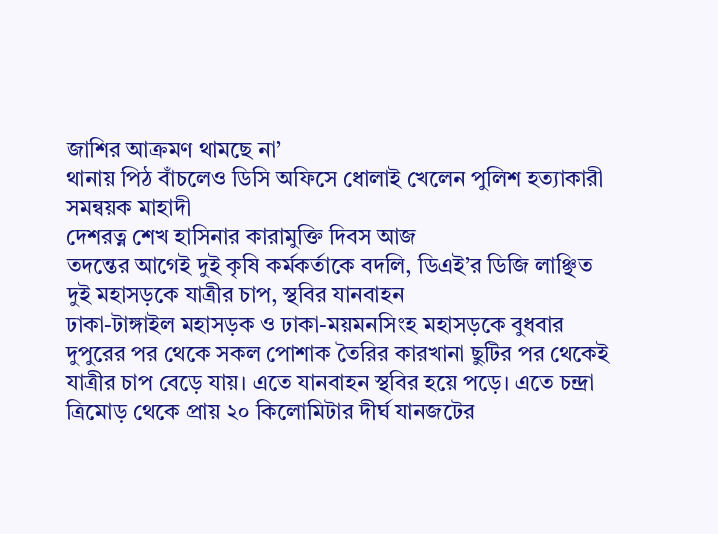জাশির আক্রমণ থামছে না’
থানায় পিঠ বাঁচলেও ডিসি অফিসে ধোলাই খেলেন পুলিশ হত্যাকারী সমন্বয়ক মাহাদী
দেশরত্ন শেখ হাসিনার কারামুক্তি দিবস আজ
তদন্তের আগেই দুই কৃষি কর্মকর্তাকে বদলি, ডিএই’র ডিজি লাঞ্ছিত
দুই মহাসড়কে যাত্রীর চাপ, স্থবির যানবাহন
ঢাকা-টাঙ্গাইল মহাসড়ক ও ঢাকা-ময়মনসিংহ মহাসড়কে বুধবার দুপুরের পর থেকে সকল পোশাক তৈরির কারখানা ছুটির পর থেকেই যাত্রীর চাপ বেড়ে যায়। এতে যানবাহন স্থবির হয়ে পড়ে। এতে চন্দ্রা ত্রিমোড় থেকে প্রায় ২০ কিলোমিটার দীর্ঘ যানজটের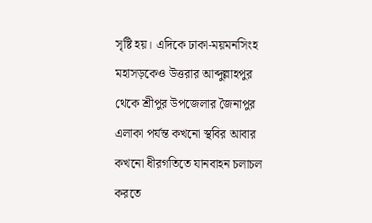সৃষ্টি হয়। এদিকে ঢাকা-ময়মনসিংহ মহাসড়কেও উত্তরার আব্দুল্লাহপুর থেকে শ্রীপুর উপজেলার জৈনাপুর এলাকা পর্যন্ত কখনো স্থবির আবার কখনো ধীরগতিতে যানবাহন চলাচল করতে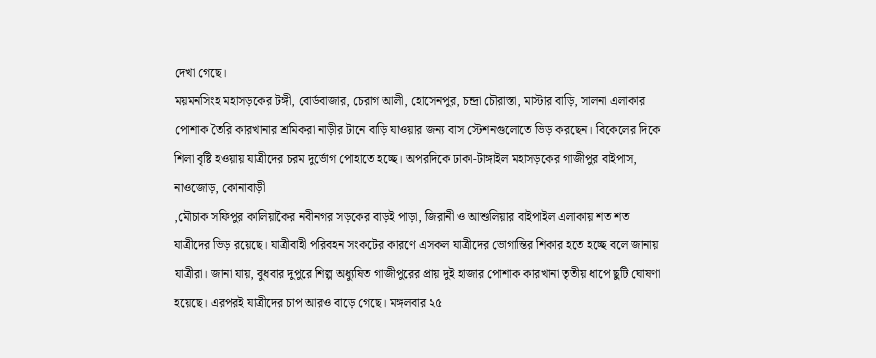দেখা গেছে।
ময়মনসিংহ মহাসড়কের টঙ্গী, বোর্ডবাজার, চেরাগ আলী, হোসেনপুর, চন্দ্রা চৌরাস্তা, মাস্টার বাড়ি, সালনা এলাকার পোশাক তৈরি কারখানার শ্রমিকরা নাড়ীর টানে বাড়ি যাওয়ার জন্য বাস স্টেশনগুলোতে ভিড় করছেন। বিকেলের দিকে শিলা বৃষ্টি হওয়ায় যাত্রীদের চরম দুর্ভোগ পোহাতে হচ্ছে। অপরদিকে ঢাকা-টাঙ্গাইল মহাসড়কের গাজীপুর বাইপাস, নাওজোড়, কোনাবাড়ী
,মৌচাক সফিপুর কালিয়াকৈর নবীনগর সড়কের বাড়ই পাড়া, জিরানী ও আশুলিয়ার বাইপাইল এলাকায় শত শত যাত্রীদের ভিড় রয়েছে। যাত্রীবাহী পরিবহন সংকটের কারণে এসকল যাত্রীদের ভোগান্তির শিকার হতে হচ্ছে বলে জানায় যাত্রীরা। জানা যায়, বুধবার দুপুরে শিল্প অধ্যুষিত গাজীপুরের প্রায় দুই হাজার পোশাক কারখানা তৃতীয় ধাপে ছুটি ঘোষণা হয়েছে। এরপরই যাত্রীদের চাপ আরও বাড়ে গেছে। মঙ্গলবার ২৫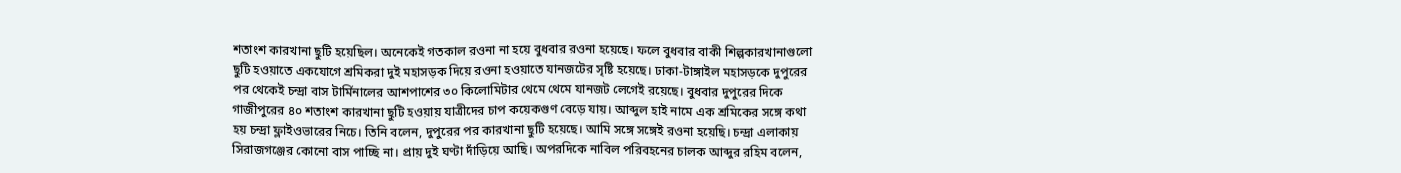শতাংশ কারখানা ছুটি হয়েছিল। অনেকেই গতকাল রওনা না হয়ে বুধবার রওনা হয়েছে। ফলে বুধবার বাকী শিল্পকারখানাগুলো ছুটি হওয়াতে একযোগে শ্রমিকরা দুই মহাসড়ক দিয়ে রওনা হওয়াতে যানজটের সৃষ্টি হয়েছে। ঢাকা-টাঙ্গাইল মহাসড়কে দুপুরের পর থেকেই চন্দ্রা বাস টার্মিনালের আশপাশের ৩০ কিলোমিটার থেমে থেমে যানজট লেগেই রয়েছে। বুধবার দুপুরের দিকে
গাজীপুরের ৪০ শতাংশ কারখানা ছুটি হওয়ায় যাত্রীদের চাপ কয়েকগুণ বেড়ে যায়। আব্দুল হাই নামে এক শ্রমিকের সঙ্গে কথা হয় চন্দ্রা ফ্লাইওভারের নিচে। তিনি বলেন, দুপুরের পর কারখানা ছুটি হয়েছে। আমি সঙ্গে সঙ্গেই রওনা হয়েছি। চন্দ্রা এলাকায় সিরাজগঞ্জের কোনো বাস পাচ্ছি না। প্রায় দুই ঘণ্টা দাঁড়িয়ে আছি। অপরদিকে নাবিল পরিবহনের চালক আব্দুর রহিম বলেন,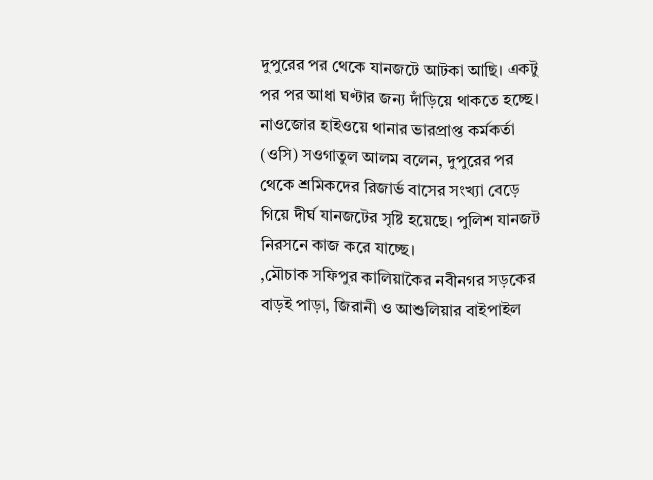দুপুরের পর থেকে যানজটে আটকা আছি। একটু পর পর আধা ঘণ্টার জন্য দাঁড়িয়ে থাকতে হচ্ছে। নাওজোর হাইওয়ে থানার ভারপ্রাপ্ত কর্মকর্তা (ওসি) সওগাতুল আলম বলেন, দুপুরের পর থেকে শ্রমিকদের রিজার্ভ বাসের সংখ্যা বেড়ে গিয়ে দীর্ঘ যানজটের সৃষ্টি হয়েছে। পুলিশ যানজট নিরসনে কাজ করে যাচ্ছে।
,মৌচাক সফিপুর কালিয়াকৈর নবীনগর সড়কের বাড়ই পাড়া, জিরানী ও আশুলিয়ার বাইপাইল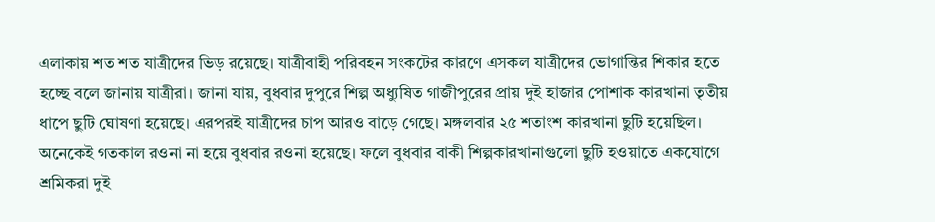এলাকায় শত শত যাত্রীদের ভিড় রয়েছে। যাত্রীবাহী পরিবহন সংকটের কারণে এসকল যাত্রীদের ভোগান্তির শিকার হতে হচ্ছে বলে জানায় যাত্রীরা। জানা যায়, বুধবার দুপুরে শিল্প অধ্যুষিত গাজীপুরের প্রায় দুই হাজার পোশাক কারখানা তৃতীয় ধাপে ছুটি ঘোষণা হয়েছে। এরপরই যাত্রীদের চাপ আরও বাড়ে গেছে। মঙ্গলবার ২৫ শতাংশ কারখানা ছুটি হয়েছিল। অনেকেই গতকাল রওনা না হয়ে বুধবার রওনা হয়েছে। ফলে বুধবার বাকী শিল্পকারখানাগুলো ছুটি হওয়াতে একযোগে শ্রমিকরা দুই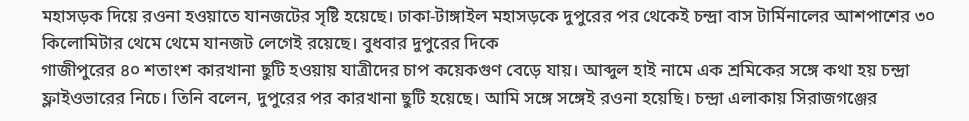মহাসড়ক দিয়ে রওনা হওয়াতে যানজটের সৃষ্টি হয়েছে। ঢাকা-টাঙ্গাইল মহাসড়কে দুপুরের পর থেকেই চন্দ্রা বাস টার্মিনালের আশপাশের ৩০ কিলোমিটার থেমে থেমে যানজট লেগেই রয়েছে। বুধবার দুপুরের দিকে
গাজীপুরের ৪০ শতাংশ কারখানা ছুটি হওয়ায় যাত্রীদের চাপ কয়েকগুণ বেড়ে যায়। আব্দুল হাই নামে এক শ্রমিকের সঙ্গে কথা হয় চন্দ্রা ফ্লাইওভারের নিচে। তিনি বলেন, দুপুরের পর কারখানা ছুটি হয়েছে। আমি সঙ্গে সঙ্গেই রওনা হয়েছি। চন্দ্রা এলাকায় সিরাজগঞ্জের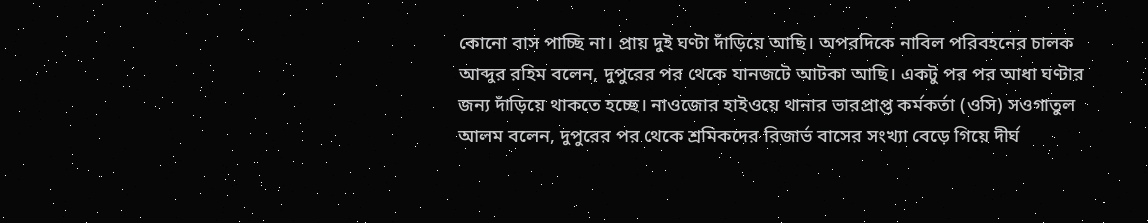কোনো বাস পাচ্ছি না। প্রায় দুই ঘণ্টা দাঁড়িয়ে আছি। অপরদিকে নাবিল পরিবহনের চালক আব্দুর রহিম বলেন, দুপুরের পর থেকে যানজটে আটকা আছি। একটু পর পর আধা ঘণ্টার জন্য দাঁড়িয়ে থাকতে হচ্ছে। নাওজোর হাইওয়ে থানার ভারপ্রাপ্ত কর্মকর্তা (ওসি) সওগাতুল আলম বলেন, দুপুরের পর থেকে শ্রমিকদের রিজার্ভ বাসের সংখ্যা বেড়ে গিয়ে দীর্ঘ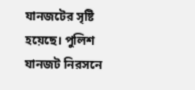যানজটের সৃষ্টি হয়েছে। পুলিশ যানজট নিরসনে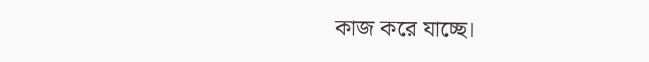কাজ করে যাচ্ছে।